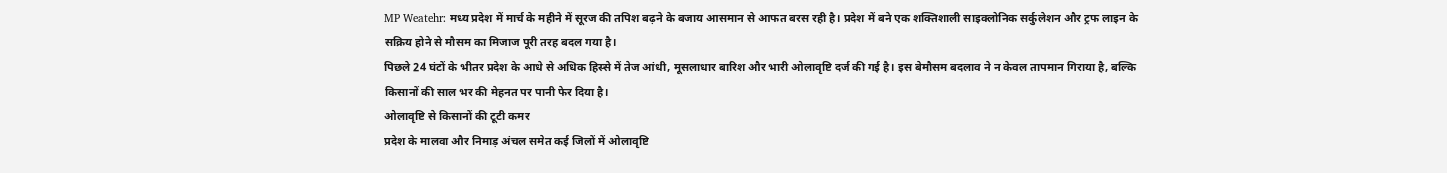MP Weatehr: मध्य प्रदेश में मार्च के महीने में सूरज की तपिश बढ़ने के बजाय आसमान से आफत बरस रही है। प्रदेश में बने एक शक्तिशाली साइक्लोनिक सर्कुलेशन और ट्रफ लाइन के सक्रिय होने से मौसम का मिजाज पूरी तरह बदल गया है।
पिछले 24 घंटों के भीतर प्रदेश के आधे से अधिक हिस्से में तेज आंधी, मूसलाधार बारिश और भारी ओलावृष्टि दर्ज की गई है। इस बेमौसम बदलाव ने न केवल तापमान गिराया है, बल्कि किसानों की साल भर की मेहनत पर पानी फेर दिया है।
ओलावृष्टि से किसानों की टूटी कमर
प्रदेश के मालवा और निमाड़ अंचल समेत कई जिलों में ओलावृष्टि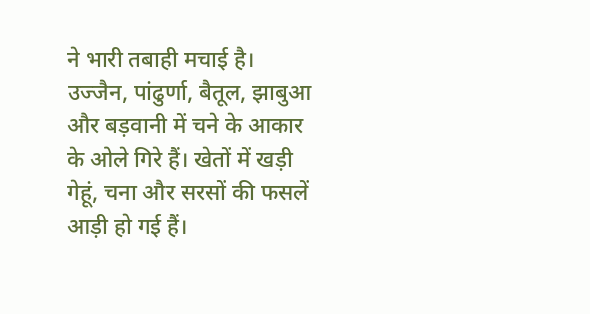ने भारी तबाही मचाई है। उज्जैन, पांढुर्णा, बैतूल, झाबुआ और बड़वानी में चने के आकार के ओले गिरे हैं। खेतों में खड़ी गेहूं, चना और सरसों की फसलें आड़ी हो गई हैं।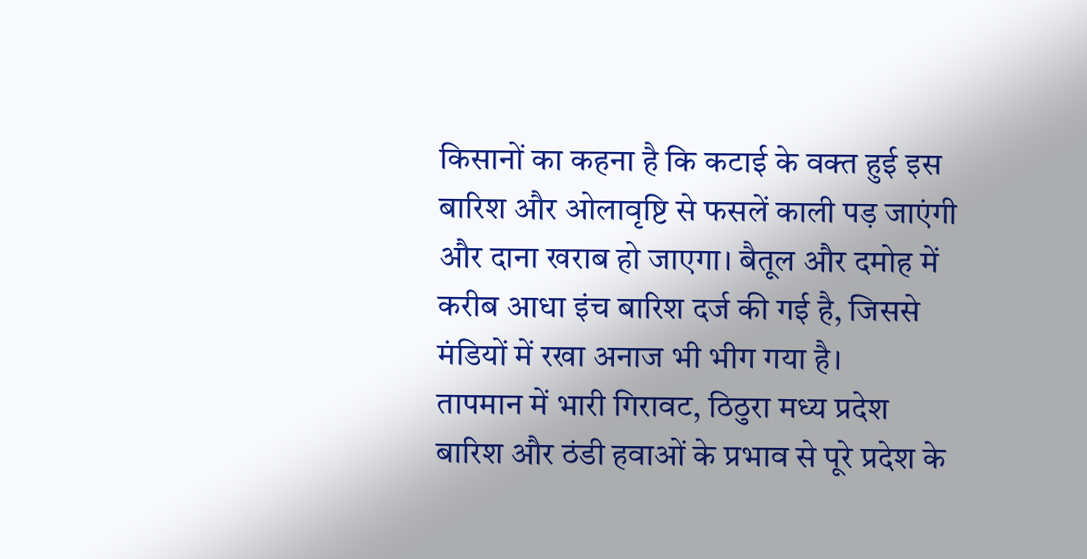किसानों का कहना है कि कटाई के वक्त हुई इस बारिश और ओलावृष्टि से फसलें काली पड़ जाएंगी और दाना खराब हो जाएगा। बैतूल और दमोह में करीब आधा इंच बारिश दर्ज की गई है, जिससे मंडियों में रखा अनाज भी भीग गया है।
तापमान में भारी गिरावट, ठिठुरा मध्य प्रदेश
बारिश और ठंडी हवाओं के प्रभाव से पूरे प्रदेश के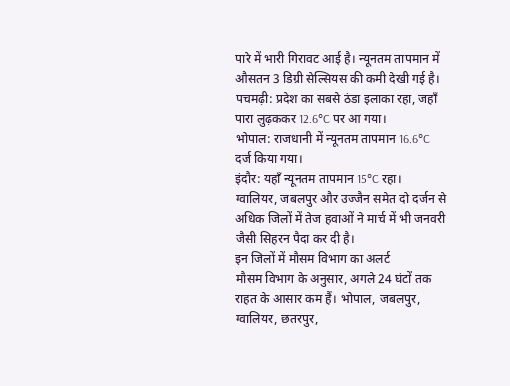पारे में भारी गिरावट आई है। न्यूनतम तापमान में औसतन 3 डिग्री सेल्सियस की कमी देखी गई है।
पचमढ़ी: प्रदेश का सबसे ठंडा इलाका रहा, जहाँ पारा लुढ़ककर 12.6°C पर आ गया।
भोपाल: राजधानी में न्यूनतम तापमान 16.6°C दर्ज किया गया।
इंदौर: यहाँ न्यूनतम तापमान 15°C रहा।
ग्वालियर, जबलपुर और उज्जैन समेत दो दर्जन से अधिक जिलों में तेज हवाओं ने मार्च में भी जनवरी जैसी सिहरन पैदा कर दी है।
इन जिलों में मौसम विभाग का अलर्ट
मौसम विभाग के अनुसार, अगले 24 घंटों तक राहत के आसार कम हैं। भोपाल, जबलपुर, ग्वालियर, छतरपुर,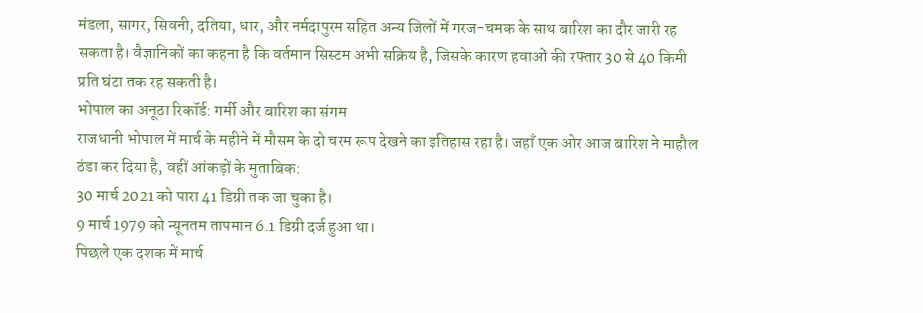मंडला, सागर, सिवनी, दतिया, धार, और नर्मदापुरम सहित अन्य जिलों में गरज-चमक के साथ बारिश का दौर जारी रह सकता है। वैज्ञानिकों का कहना है कि वर्तमान सिस्टम अभी सक्रिय है, जिसके कारण हवाओं की रफ्तार 30 से 40 किमी प्रति घंटा तक रह सकती है।
भोपाल का अनूठा रिकॉर्ड: गर्मी और बारिश का संगम
राजधानी भोपाल में मार्च के महीने में मौसम के दो चरम रूप देखने का इतिहास रहा है। जहाँ एक ओर आज बारिश ने माहौल ठंडा कर दिया है, वहीं आंकड़ों के मुताबिक:
30 मार्च 2021 को पारा 41 डिग्री तक जा चुका है।
9 मार्च 1979 को न्यूनतम तापमान 6.1 डिग्री दर्ज हुआ था।
पिछले एक दशक में मार्च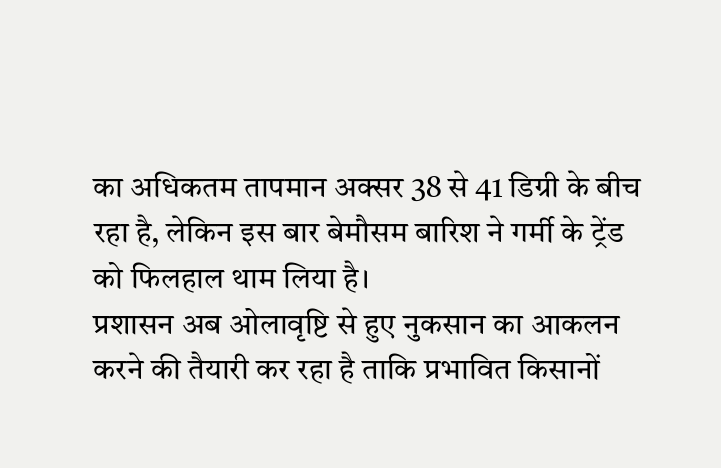का अधिकतम तापमान अक्सर 38 से 41 डिग्री के बीच रहा है, लेकिन इस बार बेमौसम बारिश ने गर्मी के ट्रेंड को फिलहाल थाम लिया है।
प्रशासन अब ओलावृष्टि से हुए नुकसान का आकलन करने की तैयारी कर रहा है ताकि प्रभावित किसानों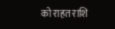को राहत राशि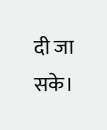दी जा सके।